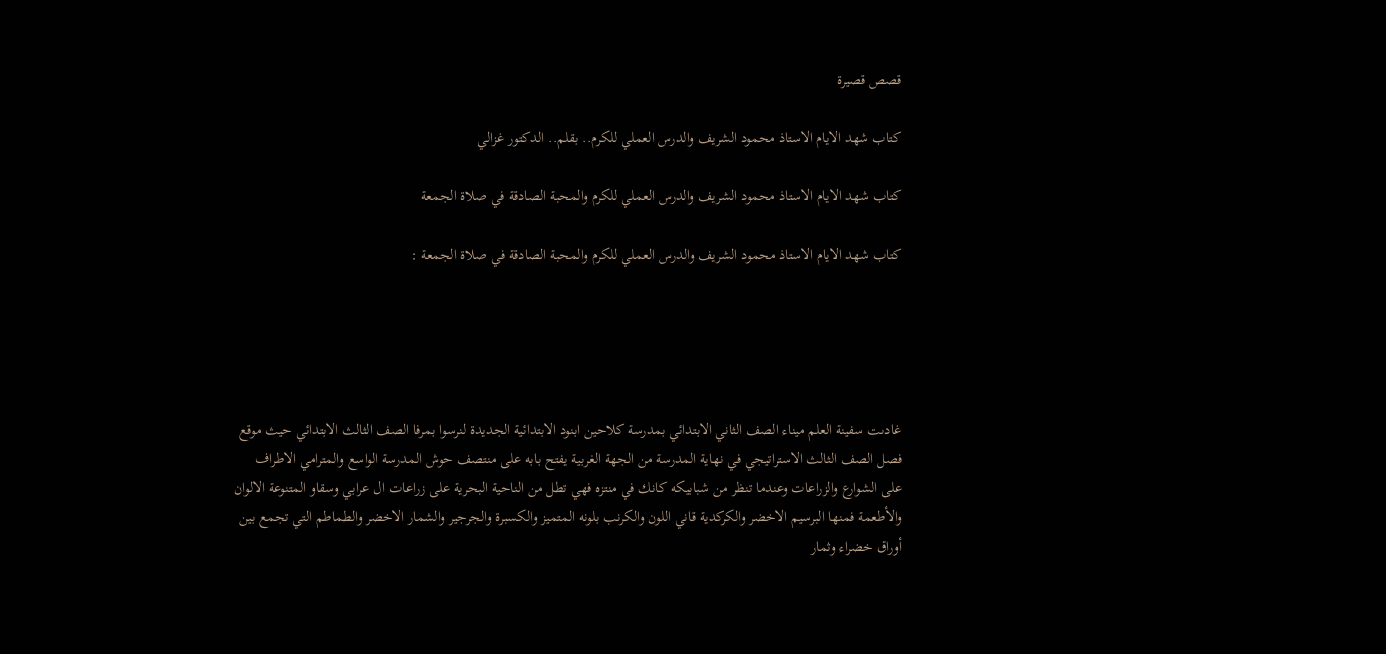قصص قصيرة

كتاب شهد الايام الاستاذ محمود الشريف والدرس العملي للكرم.. بقلم.. الدكتور غزالي

كتاب شهد الايام الاستاذ محمود الشريف والدرس العملي للكرم والمحبة الصادقة في صلاة الجمعة

كتاب شهد الايام الاستاذ محمود الشريف والدرس العملي للكرم والمحبة الصادقة في صلاة الجمعة :





غادىت سفينة العلم ميناء الصف الثاني الابتدائي بمدرسة كلاحين ابنود الابتدائية الجديدة لنرسوا بمرفا الصف الثالث الابتدائي حيث موقع فصل الصف الثالث الاستراتيجي في نهاية المدرسة من الجهة الغربية يفتح بابه على منتصف حوش المدرسة الواسع والمترامي الاطراف على الشوارع والزراعات وعندما تنظر من شبابيكه كانك في منتزه فهي تطل من الناحية البحرية على زراعات ال عرابي وسقاو المتنوعة الالوان والأطعمة فمنها البرسيم الاخضر والكركدية قاني اللون والكرنب بلونه المتميز والكسبرة والجرجير والشمار الاخضر والطماطم التي تجمع بين أوراق خضراء وثمار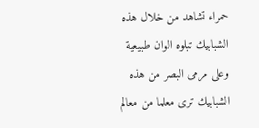حمراء تشاهد من خلال هذه الشبابيك تبلوه الوان طبيعية وعلى مرمى البصر من هذه الشبابيك ترى معلما من معالم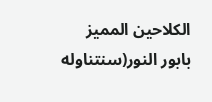الكلاحين المميز بابور النور(سنتناوله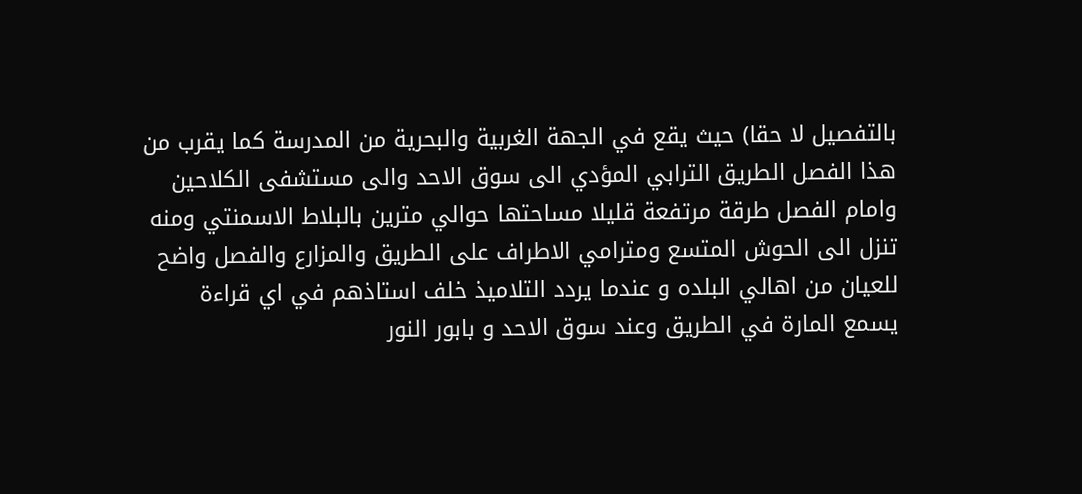بالتفصيل لا حقا) حيث يقع في الجهة الغربية والبحرية من المدرسة كما يقرب من هذا الفصل الطريق الترابي المؤدي الى سوق الاحد والى مستشفى الكلاحين وامام الفصل طرقة مرتفعة قليلا مساحتها حوالي مترين بالبلاط الاسمنتي ومنه تنزل الى الحوش المتسع ومترامي الاطراف على الطريق والمزارع والفصل واضح للعيان من اهالي البلده و عندما يردد التلاميذ خلف استاذهم في اي قراءة يسمع المارة في الطريق وعند سوق الاحد و بابور النور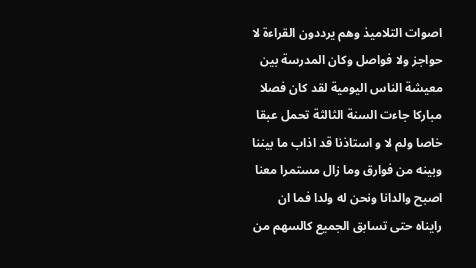اصوات التلاميذ وهم يرددون القراءة لا حواجز ولا فواصل وكان المدرسة بين معيشة الناس اليومية لقد كان فصلا مباركا جاءت السنة الثالثة تحمل عبقا خاصا ولم لا و استاذنا قد اذاب ما بيننا وبينه من فوارق وما زال مستمرا معنا اصبح والدانا ونحن له ولدا فما ان رايناه حتى تسابق الجميع كالسهم من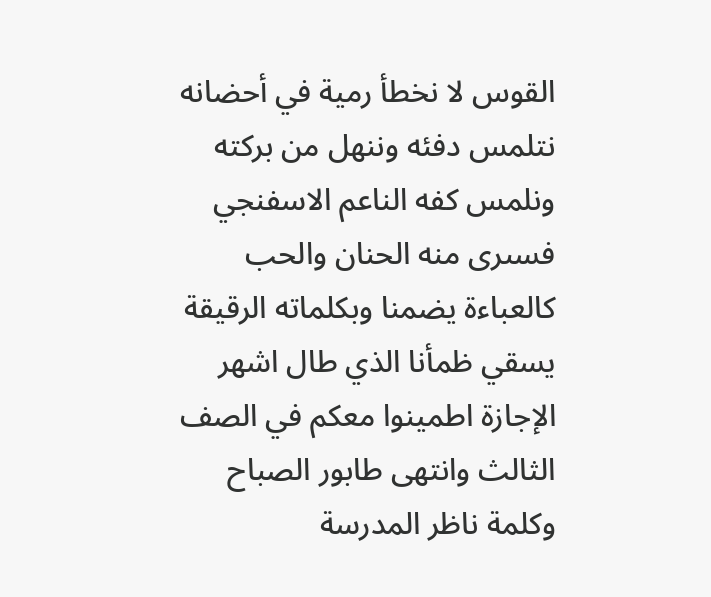القوس لا نخطأ رمية في أحضانه نتلمس دفئه وننهل من بركته ونلمس كفه الناعم الاسفنجي فسىرى منه الحنان والحب كالعباءة يضمنا وبكلماته الرقيقة يسقي ظمأنا الذي طال اشهر الإجازة اطمينوا معكم في الصف الثالث وانتهى طابور الصباح وكلمة ناظر المدرسة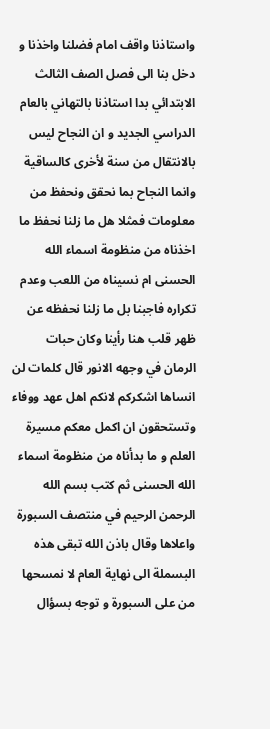واستاذنا واقف امام فضلنا واخذنا و دخل بنا الى فصل الصف الثالث الابتدائي بدا استاذنا بالتهاني بالعام الدراسي الجديد و ان النجاح ليس بالانتقال من سنة لأخرى كالساقية وانما النجاح بما نحقق ونحفظ من معلومات فمثلا هل ما زلنا نحفظ ما اخذناه من منظومة اسماء الله الحسنى ام نسيناه من اللعب وعدم تكراره فاجبنا بل ما زلنا نحفظه عن ظهر قلب هنا رأينا وكان حبات الرمان في وجهه الانور قال كلمات لن انساها اشكركم لانكم اهل عهد ووفاء وتستحقون ان اكمل معكم مسيرة العلم و ما بدأناه من منظومة اسماء الله الحسنى ثم كتب بسم الله الرحمن الرحيم في منتصف السبورة واعلاها وقال باذن الله تبقى هذه البسملة الى نهاية العام لا نمسحها من على السبورة و توجه بسؤال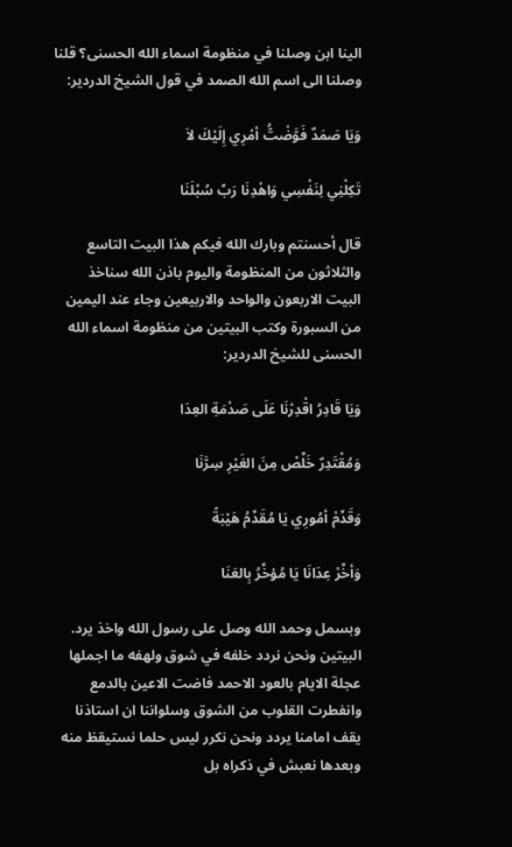الينا ابن وصلنا في منظومة اسماء الله الحسنى؟ قلنا وصلنا الى اسم الله الصمد في قول الشيخ الدردير:

وَيَا صَمَدٌ فَوَّضْتُّ أمْرِي إِلَيْكَ لاَ

تَكِلْنِي لِنَفْسِي وَاهْدِنَا رَبِّ سُبْلَنَا

قال أحسنتم وبارك الله فيكم هذا البيت التاسع والثلاثون من المنظومة واليوم باذن الله سناخذ البيت الاربعون والواحد والاربيعين وجاء عند اليمين من السبورة وكتب البيتين من منظومة اسماء الله الحسنى للشيخ الدردير:

وَيَا قَادِرُ اقْدِرْنَا عَلَى صَدْمَةِ العِدَا

وَمُقْتَدِرٌ خَلِّصْ مِنَ الغَيْرِ سِرَّنَا

وَقَدِّمْ أمُورِي يَا مُقَدِّمُ هَيْبَةً

وَأخِّرْ عِدَانَا يَا مُؤخِّرُ بِالعَنَا

وبسمل وحمد الله وصل على رسول الله واخذ يرد. البيتين ونحن نردد خلفه في شوق ولهفه ما اجملها عجلة الايام بالعود الاحمد فاضت الاعين بالدمع وانفطرت القلوب من الشوق وسلواننا ان استاذنا يقف امامنا يردد ونحن نكرر ليس حلما نستيقظ منه وبعدها نعبش في ذكراه بل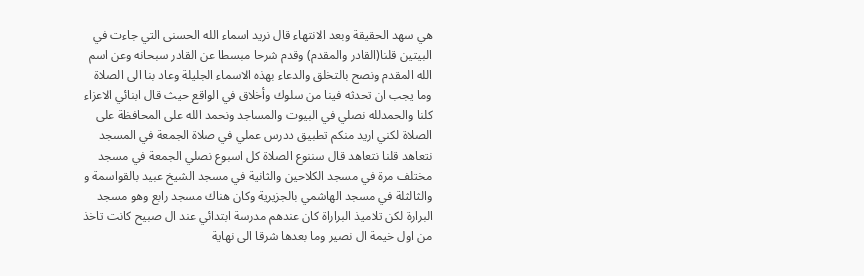هي سهد الحقيقة وبعد الانتهاء قال نريد اسماء الله الحسنى التي جاءت في البيتين قلنا(القادر والمقدم) وقدم شرحا مبسطا عن القادر سبحانه وعن اسم الله المقدم ونصح بالتخلق والدعاء بهذه الاسماء الجليلة وعاد بنا الى الصلاة وما يجب ان تحدثه فينا من سلوك وأخلاق في الواقع حيث قال ابنائي الاعزاء كلنا والحمدلله نصلي في البيوت والمساجد ونحمد الله على المحافظة على الصلاة لكني اريد منكم تطبيق ددرس عملي في صلاة الجمعة في المسجد نتعاهد قلنا نتعاهد قال سننوع الصلاة كل اسبوع نصلي الجمعة في مسجد مختلف مرة في مسجد الكلاحين والثانية في مسجد الشيخ عبيد بالقواسمة و والثالثلة في مسجد الهاشمي بالجزيرية وكان هناك مسجد رابع وهو مسجد البرارة لكن تلاميذ البراراة كان عندهم مدرسة ابتدائي عند ال صبيح كانت تاخذ من اول خيمة ال نصير وما بعدها شرقا الى نهاية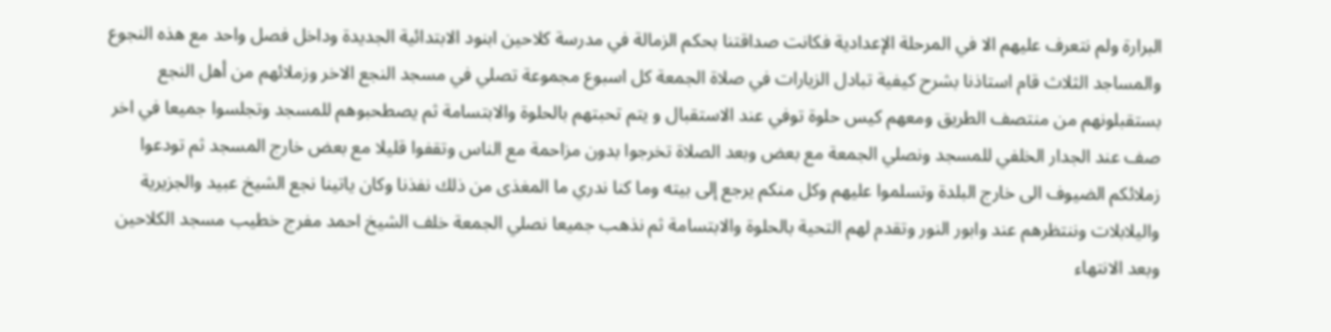البرارة ولم نتعرف عليهم الا في المرحلة الإعدادية فكانت صداقتنا بحكم الزمالة في مدرسة كلاحين ابنود الابتدائية الجديدة وداخل فصل واحد مع هذه النجوع والمساجد الثلاث قام استاذنا بشرح كيفية تبادل الزيارات في صلاة الجمعة كل اسبوع مجموعة تصلي في مسجد النجع الاخر وزملائهم من أهل النجع بستقبلونهم من منتصف الطريق ومعهم كيس حلوة توفي عند الاستقبال و يتم تحبتهم بالحلوة والابتسامة ثم يصطحبوهم للمسجد وتجلسوا جميعا في اخر صف عند الجدار الخلفي للمسجد ونصلي الجمعة مع بعض وبعد الصلاة تخرجوا بدون مزاحمة مع الناس وتقفوا قليلا مع بعض خارج المسجد ثم تودعوا زملائكم الضيوف الى خارج البلدة وتسلموا عليهم وكل منكم يرجع إلى بيته وما كنا ندري ما المغذى من ذلك نفذنا وكان ياتينا نجع الشيخ عبيد والجزيرية واليلابلات وننتظرهم عند وابور النور وتقدم لهم التحية بالحلوة والابتسامة ثم نذهب جميعا نصلي الجمعة خلف الشيخ احمد مفرج خطيب مسجد الكلاحين وبعد الانتهاء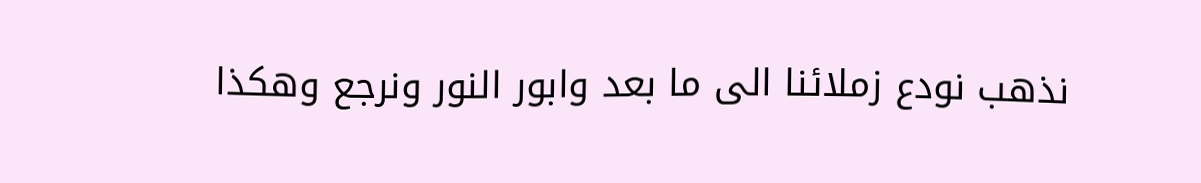نذهب نودع زملائنا الى ما بعد وابور النور ونرجع وهكذا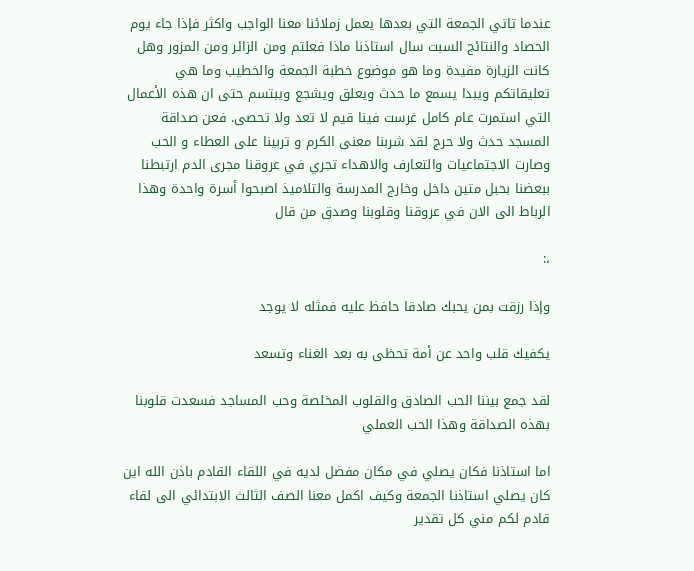عندما تاتي الجمعة التي بعدها يعمل زملائنا معنا الواجب واكثر فإذا جاء يوم الحصاد والنتائج السبت سال استاذنا ماذا فعلتم ومن الزائر ومن المزور وهل كانت الزيارة مفيدة وما هو موضوع خطبة الجمعة والخطيب وما هي تعليقاتكم ويبدا يسمع ما حدث ويعلق ويشجع ويبتسم حتى ان هذه الأعمال التي استمرت عام كامل غرست فينا قيم لا تعد ولا تحصى. فعن صداقة المسجد حدث ولا حرج لقد شربنا معنى الكرم و تربينا على العطاء و الحب وصارت الاجتماعيات والتعارف والاهداء تجري في عروقنا مجرى الدم ارتبطنا ببعضنا بحبل متين داخل وخارج المدرسة والتلاميذ اصبحوا أسرة واحدة وهذا الرباط الى الان في عروقنا وقلوبنا وصدق من قال

،:

وإذا رزقت بمن يحبك صادقا حافظ عليه فمثله لا يوجد

يكفيك قلب واحد عن أمة تحظى به بعد الغناء وتسعد

لقد جمع بيننا الحب الصادق والقلوب المخلصة وحب المساجد فسعدت قلوبنا بهذه الصداقة وهذا الحب العملي

اما استاذنا فكان يصلي في مكان مفضل لديه في اللقاء القادم باذن الله اين كان يصلي استاذنا الجمعة وكيف اكمل معنا الصف الثالث الابتدائي الى لقاء قادم لكم مني كل تقدير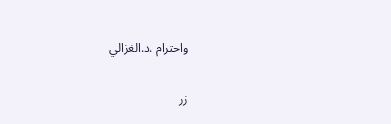واحترام .د.الغزالي

زر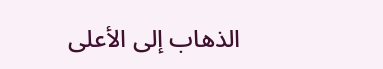الذهاب إلى الأعلى